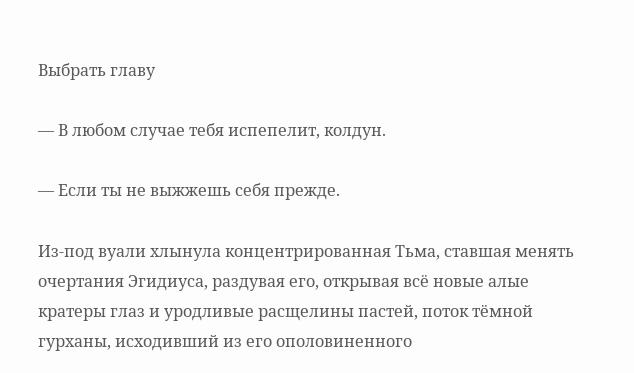Выбрать главу

— В любом случае тебя испепелит, колдун.

— Если ты не выжжешь себя прежде.

Из-под вуали хлынула концентрированная Тьма, ставшая менять очертания Эгидиуса, раздувая его, открывая всё новые алые кратеры глаз и уродливые расщелины пастей, поток тёмной гурханы, исходивший из его ополовиненного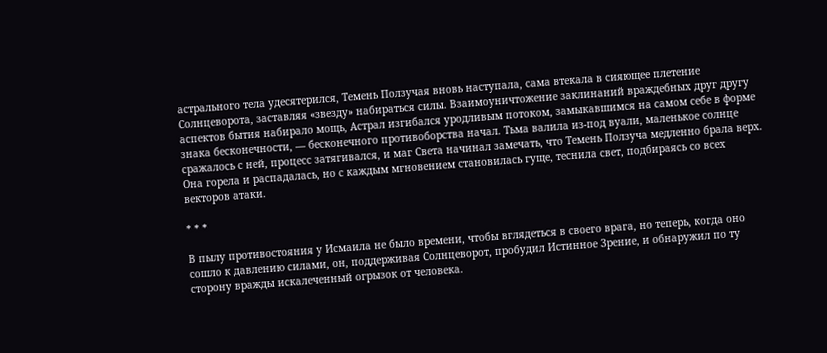астрального тела удесятерился, Темень Ползучая вновь наступала, сама втекала в сияющее плетение Солнцеворота, заставляя «звезду» набираться силы. Взаимоуничтожение заклинаний враждебных друг другу аспектов бытия набирало мощь, Астрал изгибался уродливым потоком, замыкавшимся на самом себе в форме знака бесконечности, — бесконечного противоборства начал. Тьма валила из-под вуали, маленькое солнце сражалось с ней, процесс затягивался, и маг Света начинал замечать, что Темень Ползуча медленно брала верх. Она горела и распадалась, но с каждым мгновением становилась гуще, теснила свет, подбираясь со всех векторов атаки.

* * *

В пылу противостояния у Исмаила не было времени, чтобы вглядеться в своего врага, но теперь, когда оно сошло к давлению силами, он, поддерживая Солнцеворот, пробудил Истинное Зрение, и обнаружил по ту сторону вражды искалеченный огрызок от человека.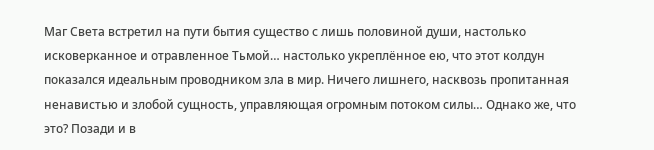Маг Света встретил на пути бытия существо с лишь половиной души, настолько исковерканное и отравленное Тьмой… настолько укреплённое ею, что этот колдун показался идеальным проводником зла в мир. Ничего лишнего, насквозь пропитанная ненавистью и злобой сущность, управляющая огромным потоком силы… Однако же, что это? Позади и в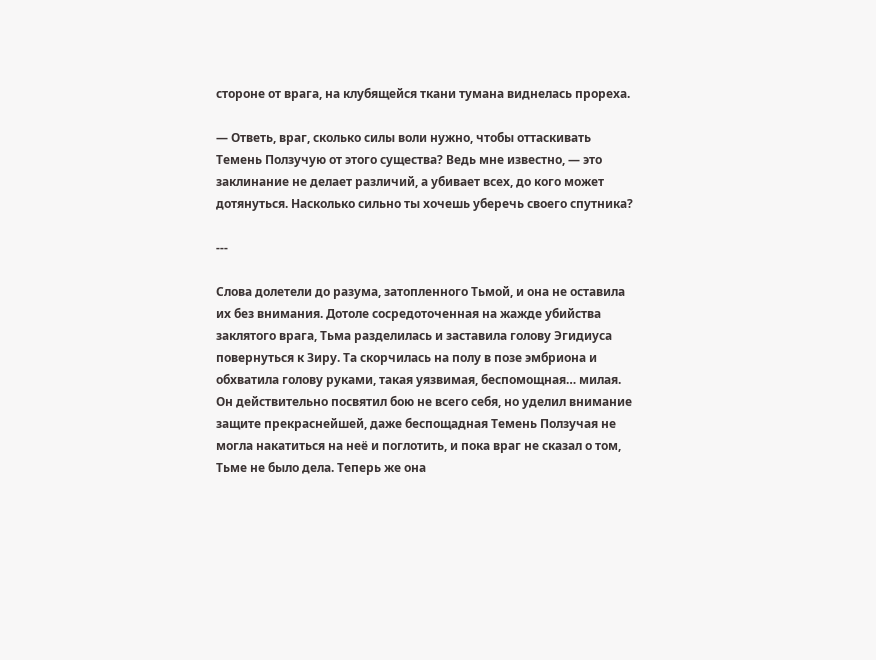стороне от врага, на клубящейся ткани тумана виднелась прореха.

— Ответь, враг, сколько силы воли нужно, чтобы оттаскивать Темень Ползучую от этого существа? Ведь мне известно, — это заклинание не делает различий, а убивает всех, до кого может дотянуться. Насколько сильно ты хочешь уберечь своего спутника?

---

Слова долетели до разума, затопленного Тьмой, и она не оставила их без внимания. Дотоле сосредоточенная на жажде убийства заклятого врага, Тьма разделилась и заставила голову Эгидиуса повернуться к Зиру. Та скорчилась на полу в позе эмбриона и обхватила голову руками, такая уязвимая, беспомощная… милая. Он действительно посвятил бою не всего себя, но уделил внимание защите прекраснейшей, даже беспощадная Темень Ползучая не могла накатиться на неё и поглотить, и пока враг не сказал о том, Тьме не было дела. Теперь же она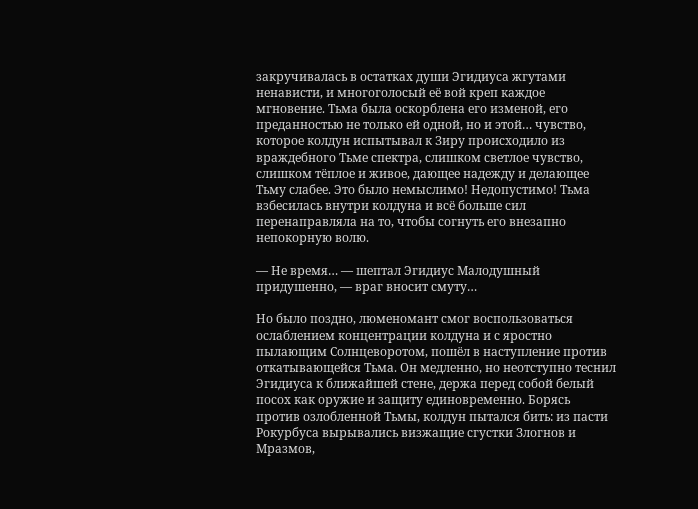закручивалась в остатках души Эгидиуса жгутами ненависти, и многоголосый её вой креп каждое мгновение. Тьма была оскорблена его изменой, его преданностью не только ей одной, но и этой… чувство, которое колдун испытывал к Зиру происходило из враждебного Тьме спектра, слишком светлое чувство, слишком тёплое и живое, дающее надежду и делающее Тьму слабее. Это было немыслимо! Недопустимо! Тьма взбесилась внутри колдуна и всё больше сил перенаправляла на то, чтобы согнуть его внезапно непокорную волю.

— Не время… — шептал Эгидиус Малодушный придушенно, — враг вносит смуту…

Но было поздно, люменомант смог воспользоваться ослаблением концентрации колдуна и с яростно пылающим Солнцеворотом, пошёл в наступление против откатывающейся Тьма. Он медленно, но неотступно теснил Эгидиуса к ближайшей стене, держа перед собой белый посох как оружие и защиту единовременно. Борясь против озлобленной Тьмы, колдун пытался бить: из пасти Рокурбуса вырывались визжащие сгустки Злогнов и Мразмов,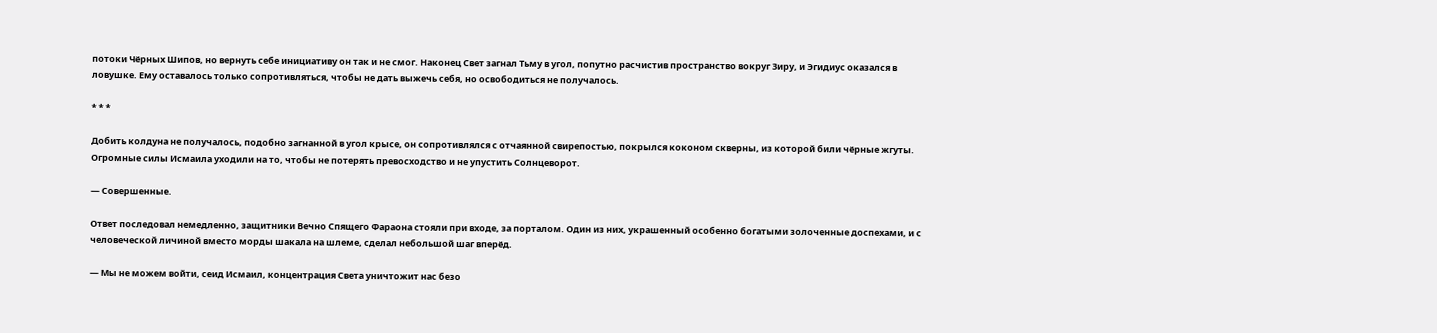потоки Чёрных Шипов, но вернуть себе инициативу он так и не смог. Наконец Свет загнал Тьму в угол, попутно расчистив пространство вокруг Зиру, и Эгидиус оказался в ловушке. Ему оставалось только сопротивляться, чтобы не дать выжечь себя, но освободиться не получалось.

* * *

Добить колдуна не получалось, подобно загнанной в угол крысе, он сопротивлялся с отчаянной свирепостью, покрылся коконом скверны, из которой били чёрные жгуты. Огромные силы Исмаила уходили на то, чтобы не потерять превосходство и не упустить Солнцеворот.

— Совершенные.

Ответ последовал немедленно, защитники Вечно Спящего Фараона стояли при входе, за порталом. Один из них, украшенный особенно богатыми золоченные доспехами, и с человеческой личиной вместо морды шакала на шлеме, сделал небольшой шаг вперёд.

— Мы не можем войти, сеид Исмаил, концентрация Света уничтожит нас безо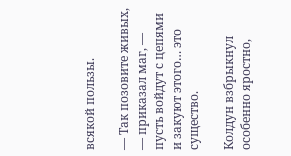всякой пользы.

— Так позовите живых, — приказал маг, — пусть войдут с цепями и закуют этого… это существо.

Колдун взбрыкнул особенно яростно,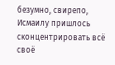безумно, свирепо, Исмаилу пришлось сконцентрировать всё своё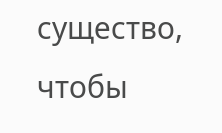существо, чтобы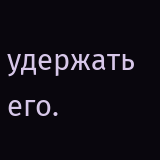удержать его.